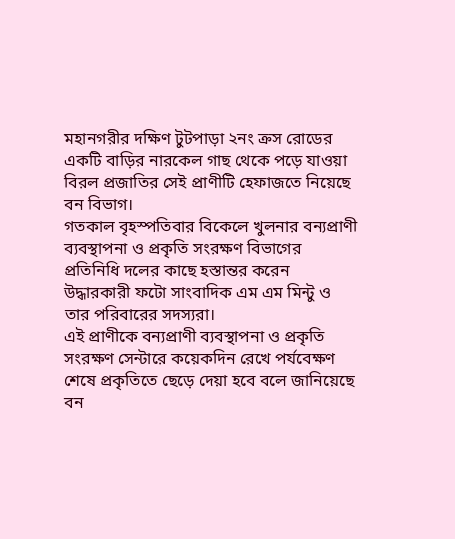মহানগরীর দক্ষিণ টুটপাড়া ২নং ক্রস রোডের একটি বাড়ির নারকেল গাছ থেকে পড়ে যাওয়া বিরল প্রজাতির সেই প্রাণীটি হেফাজতে নিয়েছে বন বিভাগ।
গতকাল বৃহস্পতিবার বিকেলে খুলনার বন্যপ্রাণী ব্যবস্থাপনা ও প্রকৃতি সংরক্ষণ বিভাগের প্রতিনিধি দলের কাছে হস্তান্তর করেন উদ্ধারকারী ফটো সাংবাদিক এম এম মিন্টু ও তার পরিবারের সদস্যরা।
এই প্রাণীকে বন্যপ্রাণী ব্যবস্থাপনা ও প্রকৃতি সংরক্ষণ সেন্টারে কয়েকদিন রেখে পর্যবেক্ষণ শেষে প্রকৃতিতে ছেড়ে দেয়া হবে বলে জানিয়েছে বন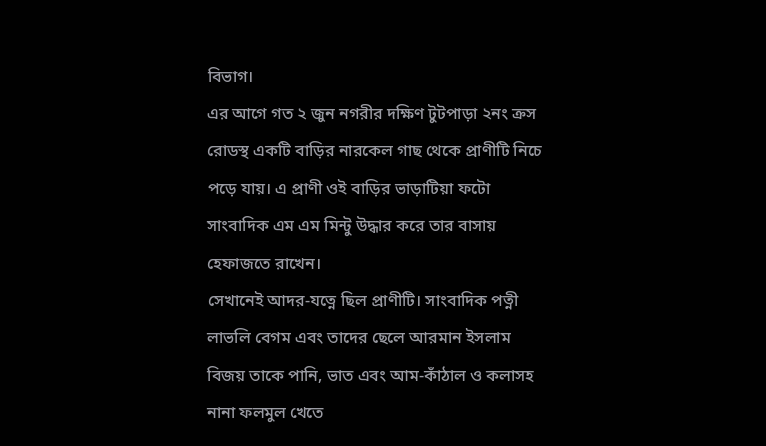বিভাগ।
এর আগে গত ২ জুন নগরীর দক্ষিণ টুটপাড়া ২নং ক্রস রোডস্থ একটি বাড়ির নারকেল গাছ থেকে প্রাণীটি নিচে পড়ে যায়। এ প্রাণী ওই বাড়ির ভাড়াটিয়া ফটো সাংবাদিক এম এম মিন্টু উদ্ধার করে তার বাসায় হেফাজতে রাখেন।
সেখানেই আদর-যত্নে ছিল প্রাণীটি। সাংবাদিক পত্নী লাভলি বেগম এবং তাদের ছেলে আরমান ইসলাম বিজয় তাকে পানি, ভাত এবং আম-কাঁঠাল ও কলাসহ নানা ফলমুল খেতে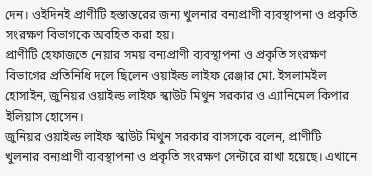দেন। ওইদিনই প্রাণীটি হস্তান্তরের জন্য খুলনার বন্যপ্রাণী ব্যবস্থাপনা ও প্রকৃতি সংরক্ষণ বিভাগকে অবহিত করা হয়।
প্রাণীটি হেফাজতে নেয়ার সময় বন্যপ্রাণী ব্যবস্থাপনা ও প্রকৃতি সংরক্ষণ বিভাগের প্রতিনিধি দলে ছিলেন ওয়াইল্ড লাইফ রেঞ্জার মো. ইসলামইল হোসাইন, জুনিয়র ওয়াইল্ড লাইফ স্কাউট মিথুন সরকার ও এ্যানিমেল কিপার ইলিয়াস হোসেন।
জুনিয়র ওয়াইল্ড লাইফ স্কাউট মিথুন সরকার বাসসকে বলেন, প্রাণীটি খুলনার বন্যপ্রাণী ব্যবস্থাপনা ও প্রকৃতি সংরক্ষণ সেন্টারে রাখা হয়েছে। এখানে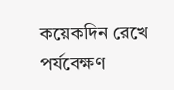কয়েকদিন রেখে পর্যবেক্ষণ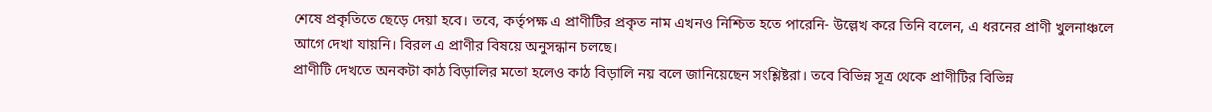শেষে প্রকৃতিতে ছেড়ে দেয়া হবে। তবে, কর্তৃপক্ষ এ প্রাণীটির প্রকৃত নাম এখনও নিশ্চিত হতে পারেনি- উল্লেখ করে তিনি বলেন, এ ধরনের প্রাণী খুলনাঞ্চলে আগে দেখা যায়নি। বিরল এ প্রাণীর বিষয়ে অনুসন্ধান চলছে।
প্রাণীটি দেখতে অনকটা কাঠ বিড়ালির মতো হলেও কাঠ বিড়ালি নয় বলে জানিয়েছেন সংশ্লিষ্টরা। তবে বিভিন্ন সূত্র থেকে প্রাণীটির বিভিন্ন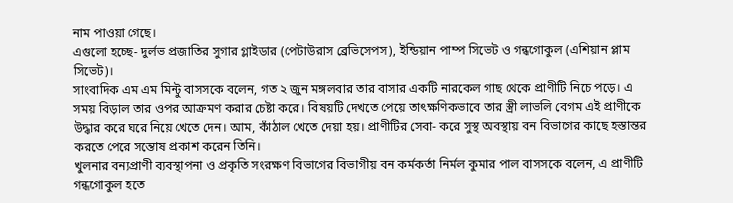নাম পাওয়া গেছে।
এগুলো হচ্ছে- দুর্লভ প্রজাতির সুগার গ্লাইডার (পেটাউরাস ব্রেভিসেপস), ইন্ডিয়ান পাম্প সিভেট ও গন্ধগোকুল (এশিয়ান প্লাম সিভেট)।
সাংবাদিক এম এম মিন্টু বাসসকে বলেন, গত ২ জুন মঙ্গলবার তার বাসার একটি নারকেল গাছ থেকে প্রাণীটি নিচে পড়ে। এ সময় বিড়াল তার ওপর আক্রমণ করার চেষ্টা করে। বিষয়টি দেখতে পেয়ে তাৎক্ষণিকভাবে তার স্ত্রী লাভলি বেগম এই প্রাণীকে উদ্ধার করে ঘরে নিয়ে খেতে দেন। আম, কাঁঠাল খেতে দেয়া হয়। প্রাণীটির সেবা- করে সুস্থ অবস্থায় বন বিভাগের কাছে হস্তান্তর করতে পেরে সন্তোষ প্রকাশ করেন তিনি।
খুলনার বন্যপ্রাণী ব্যবস্থাপনা ও প্রকৃতি সংরক্ষণ বিভাগের বিভাগীয় বন কর্মকর্তা নির্মল কুমার পাল বাসসকে বলেন, এ প্রাণীটি গন্ধগোকুল হতে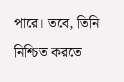পারে। তবে, তিনি নিশ্চিত করতে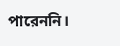পারেননি।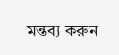মন্তব্য করুন